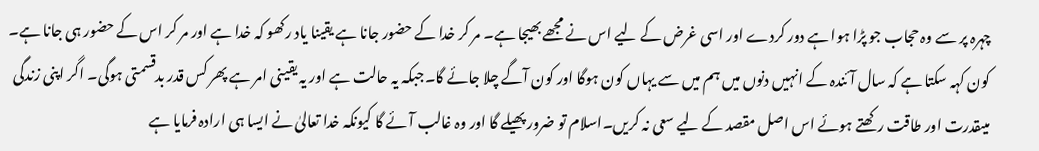چہرہ پر سے وہ حجاب جو پڑا ہوا ہے دور کردے اور اسی غرض کے لیے اس نے مجھے بھیجا ہے۔ مر کر خدا کے حضور جانا ہے یقینا یاد رکھو کہ خدا ہے اور مر کر اس کے حضور ہی جانا ہے۔ کون کہہ سکتا ہے کہ سال آئندہ کے انہیں دنوں میں ہم میں سے یہاں کون ہوگا اور کون آگے چلا جائے گا۔جبکہ یہ حالت ہے اور یہ یقینی امر ہے پھر کس قدر بدقسمتی ہوگی۔ اگر اپنی زندگی میںقدرت اور طاقت رکھتے ہوئے اس اصل مقصد کے لیے سعی نہ کریں۔اسلام تو ضرور پھیلے گا اور وہ غالب آئے گا کیونکہ خدا تعالیٰ نے ایسا ہی ارادہ فرمایا ہے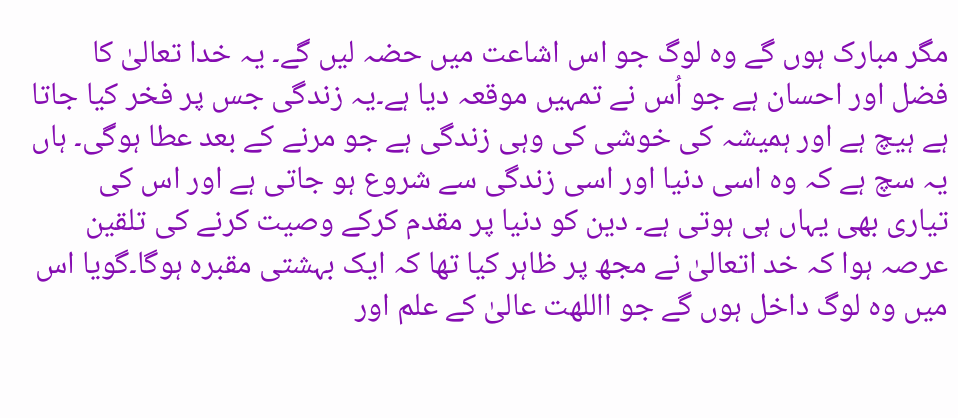مگر مبارک ہوں گے وہ لوگ جو اس اشاعت میں حضہ لیں گے۔ یہ خدا تعالیٰ کا فضل اور احسان ہے جو اُس نے تمہیں موقعہ دیا ہے۔یہ زندگی جس پر فخر کیا جاتا ہے ہیچ ہے اور ہمیشہ کی خوشی کی وہی زندگی ہے جو مرنے کے بعد عطا ہوگی۔ ہاں یہ سچ ہے کہ وہ اسی دنیا اور اسی زندگی سے شروع ہو جاتی ہے اور اس کی تیاری بھی یہاں ہی ہوتی ہے۔ دین کو دنیا پر مقدم کرکے وصیت کرنے کی تلقین عرصہ ہوا کہ خد اتعالیٰ نے مجھ پر ظاہر کیا تھا کہ ایک بہشتی مقبرہ ہوگا۔گویا اس میں وہ لوگ داخل ہوں گے جو االلهت عالیٰ کے علم اور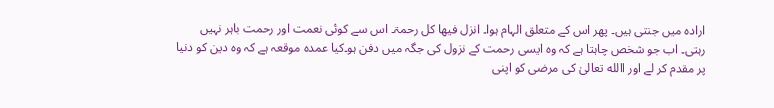ارادہ میں جنتی ہیں۔ پھر اس کے متعلق الہام ہوا۔ انزل فیھا کل رحمۃ۔ اس سے کوئی نعمت اور رحمت باہر نہیں رہتی۔ اب جو شخص چاہتا ہے کہ وہ ایسی رحمت کے نزول کی جگہ میں دفن ہو۔کیا عمدہ موقعہ ہے کہ وہ دین کو دنیا پر مقدم کر لے اور االله تعالیٰ کی مرضی کو اپنی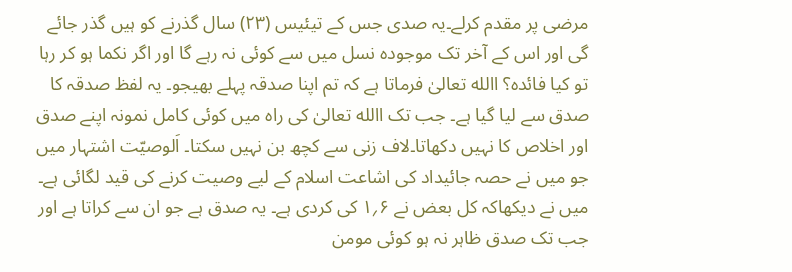مرضی پر مقدم کرلے۔یہ صدی جس کے تیئیس (۲۳) سال گذرنے کو ہیں گذر جائے گی اور اس کے آخر تک موجودہ نسل میں سے کوئی نہ رہے گا اور اگر نکما ہو کر رہا تو کیا فائدہ؟ االله تعالیٰ فرماتا ہے کہ تم اپنا صدقہ پہلے بھیجو۔ یہ لفظ صدقہ کا صدق سے لیا گیا ہے۔ جب تک االله تعالیٰ کی راہ میں کوئی کامل نمونہ اپنے صدق اور اخلاص کا نہیں دکھاتا۔لاف زنی سے کچھ بن نہیں سکتا۔ اَلوصیّت اشتہار میں جو میں نے حصہ جائیداد کی اشاعت اسلام کے لیے وصیت کرنے کی قید لگائی ہے۔ میں نے دیکھاکہ کل بعض نے ۶؍۱ کی کردی ہے۔ یہ صدق ہے جو ان سے کراتا ہے اور جب تک صدق ظاہر نہ ہو کوئی مومن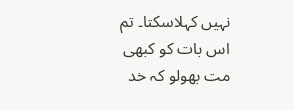نہیں کہلاسکتا۔ تم اس بات کو کبھی مت بھولو کہ خد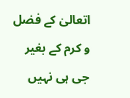اتعالیٰ کے فضل و کرم کے بغیر جی ہی نہیں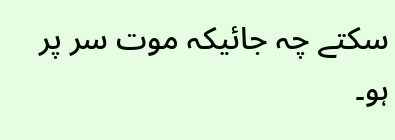سکتے چہ جائیکہ موت سر پر ہو۔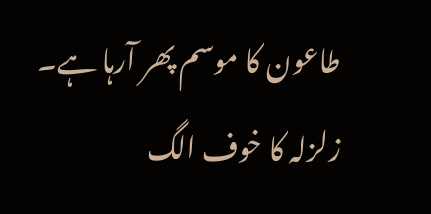طاعون کا موسم پھر آرہا ہے۔ زلزلہ کا خوف الگ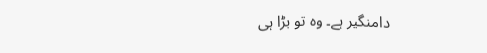دامنگیر ہے۔ وہ تو بڑا ہی